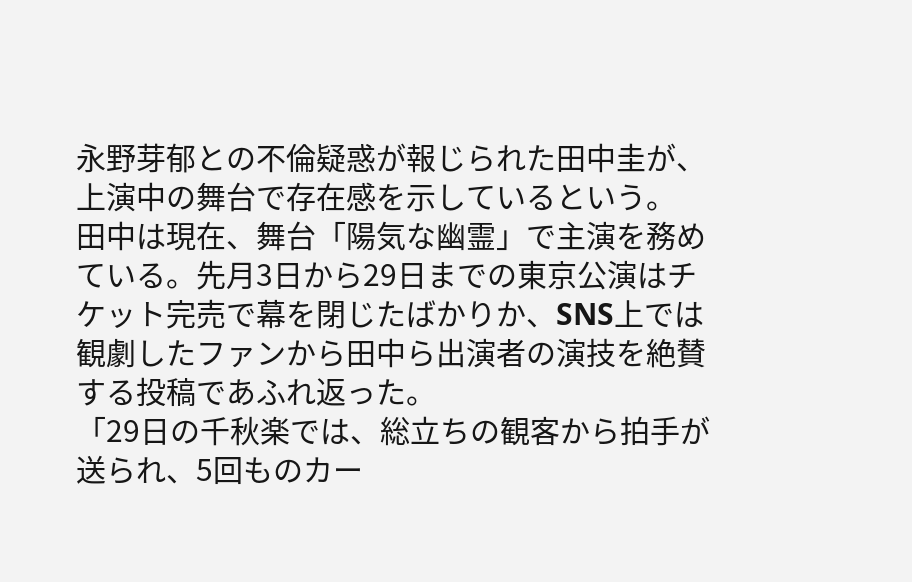永野芽郁との不倫疑惑が報じられた田中圭が、上演中の舞台で存在感を示しているという。
田中は現在、舞台「陽気な幽霊」で主演を務めている。先月3日から29日までの東京公演はチケット完売で幕を閉じたばかりか、SNS上では観劇したファンから田中ら出演者の演技を絶賛する投稿であふれ返った。
「29日の千秋楽では、総立ちの観客から拍手が送られ、5回ものカー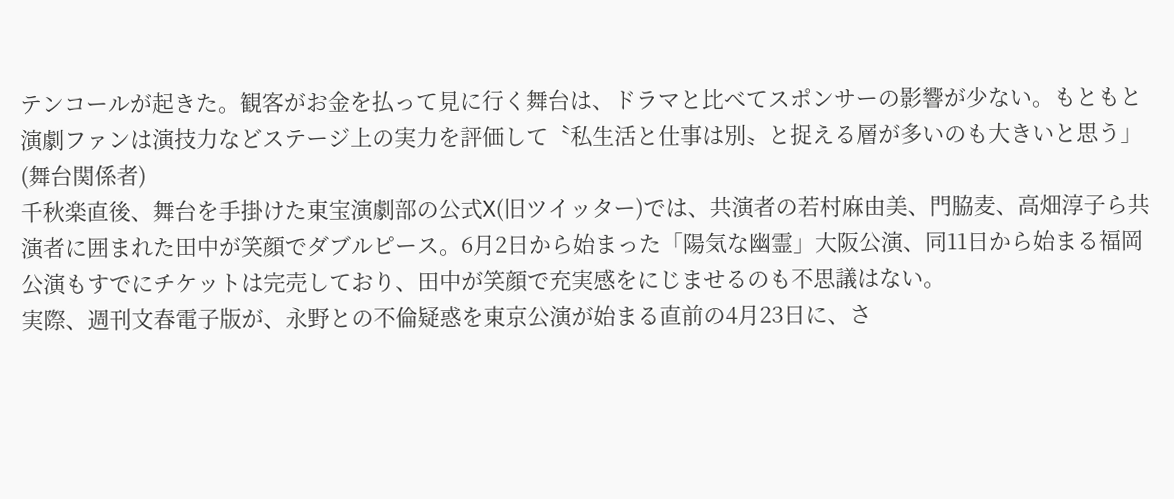テンコールが起きた。観客がお金を払って見に行く舞台は、ドラマと比べてスポンサーの影響が少ない。もともと演劇ファンは演技力などステージ上の実力を評価して〝私生活と仕事は別〟と捉える層が多いのも大きいと思う」(舞台関係者)
千秋楽直後、舞台を手掛けた東宝演劇部の公式X(旧ツイッター)では、共演者の若村麻由美、門脇麦、高畑淳子ら共演者に囲まれた田中が笑顔でダブルピース。6月2日から始まった「陽気な幽霊」大阪公演、同11日から始まる福岡公演もすでにチケットは完売しており、田中が笑顔で充実感をにじませるのも不思議はない。
実際、週刊文春電子版が、永野との不倫疑惑を東京公演が始まる直前の4月23日に、さ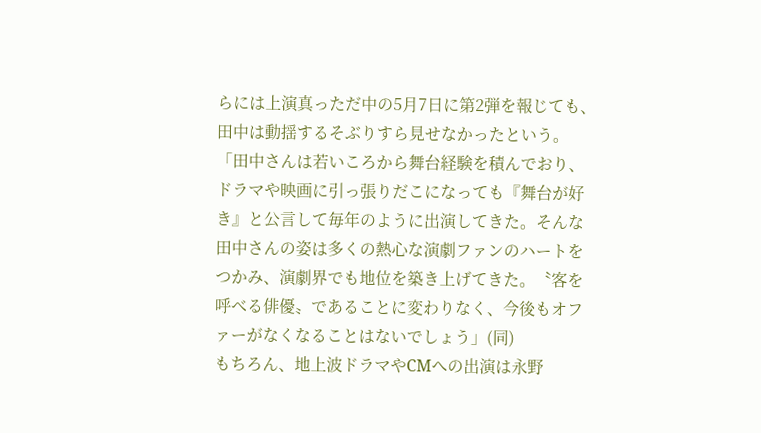らには上演真っただ中の5月7日に第2弾を報じても、田中は動揺するそぶりすら見せなかったという。
「田中さんは若いころから舞台経験を積んでおり、ドラマや映画に引っ張りだこになっても『舞台が好き』と公言して毎年のように出演してきた。そんな田中さんの姿は多くの熱心な演劇ファンのハートをつかみ、演劇界でも地位を築き上げてきた。〝客を呼べる俳優〟であることに変わりなく、今後もオファーがなくなることはないでしょう」(同)
もちろん、地上波ドラマやCMへの出演は永野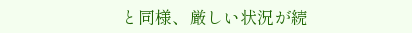と同様、厳しい状況が続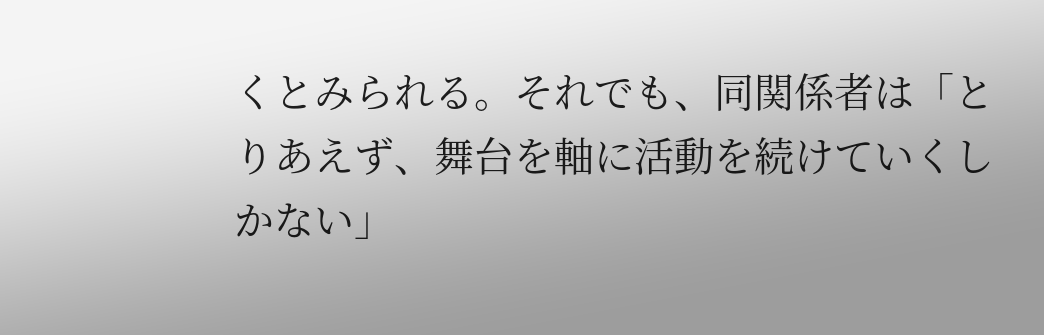くとみられる。それでも、同関係者は「とりあえず、舞台を軸に活動を続けていくしかない」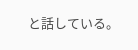と話している。